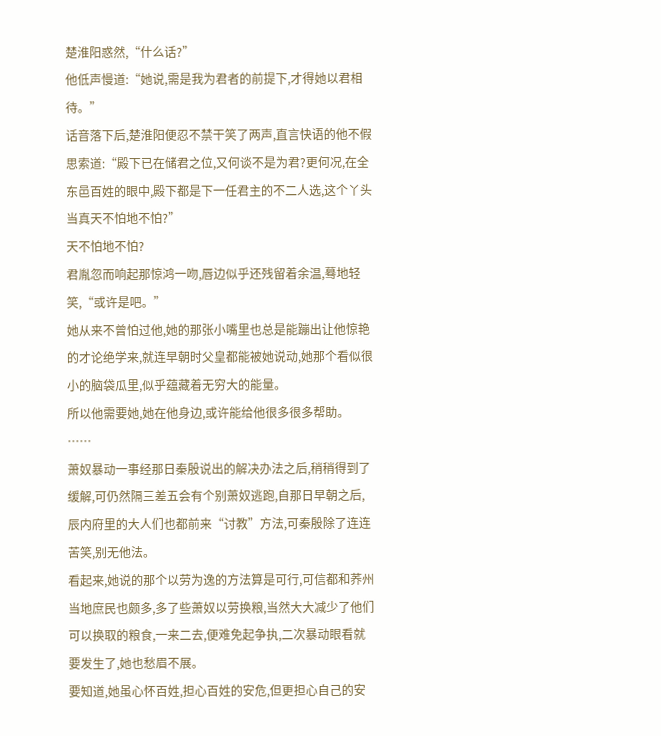楚淮阳惑然,“什么话?”
他低声慢道:“她说,需是我为君者的前提下,才得她以君相待。”
话音落下后,楚淮阳便忍不禁干笑了两声,直言快语的他不假思索道:“殿下已在储君之位,又何谈不是为君?更何况,在全东邑百姓的眼中,殿下都是下一任君主的不二人选,这个丫头当真天不怕地不怕?”
天不怕地不怕?
君胤忽而响起那惊鸿一吻,唇边似乎还残留着余温,蓦地轻笑,“或许是吧。”
她从来不曾怕过他,她的那张小嘴里也总是能蹦出让他惊艳的才论绝学来,就连早朝时父皇都能被她说动,她那个看似很小的脑袋瓜里,似乎蕴藏着无穷大的能量。
所以他需要她,她在他身边,或许能给他很多很多帮助。
……
萧奴暴动一事经那日秦殷说出的解决办法之后,稍稍得到了缓解,可仍然隔三差五会有个别萧奴逃跑,自那日早朝之后,辰内府里的大人们也都前来“讨教”方法,可秦殷除了连连苦笑,别无他法。
看起来,她说的那个以劳为逸的方法算是可行,可信都和荞州当地庶民也颇多,多了些萧奴以劳换粮,当然大大减少了他们可以换取的粮食,一来二去,便难免起争执,二次暴动眼看就要发生了,她也愁眉不展。
要知道,她虽心怀百姓,担心百姓的安危,但更担心自己的安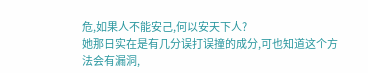危,如果人不能安己,何以安天下人?
她那日实在是有几分误打误撞的成分,可也知道这个方法会有漏洞,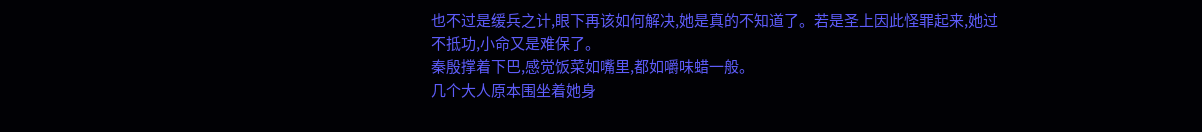也不过是缓兵之计,眼下再该如何解决,她是真的不知道了。若是圣上因此怪罪起来,她过不抵功,小命又是难保了。
秦殷撑着下巴,感觉饭菜如嘴里,都如嚼味蜡一般。
几个大人原本围坐着她身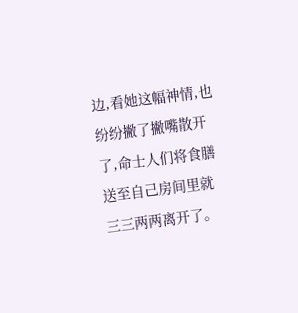边,看她这幅神情,也纷纷撇了撇嘴散开了,命士人们将食膳送至自己房间里就三三两两离开了。